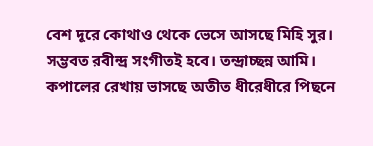বেশ দূরে কোথাও থেকে ভেসে আসছে মিহি সুর। সম্ভবত রবীন্দ্র সংগীতই হবে। তন্দ্রাচ্ছন্ন আমি। কপালের রেখায় ভাসছে অতীত ধীরেধীরে পিছনে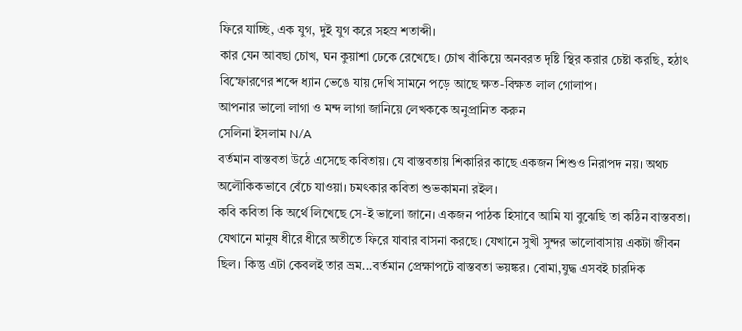ফিরে যাচ্ছি, এক যুগ, দুই যুগ করে সহস্র শতাব্দী।
কার যেন আবছা চোখ, ঘন কুয়াশা ঢেকে রেখেছে। চোখ বাঁকিয়ে অনবরত দৃষ্টি স্থির করার চেষ্টা করছি, হঠাৎ বিস্ফোরণের শব্দে ধ্যান ভেঙে যায় দেখি সামনে পড়ে আছে ক্ষত-বিক্ষত লাল গোলাপ।
আপনার ভালো লাগা ও মন্দ লাগা জানিয়ে লেখককে অনুপ্রানিত করুন
সেলিনা ইসলাম N/A
বর্তমান বাস্তবতা উঠে এসেছে কবিতায়। যে বাস্তবতায় শিকারির কাছে একজন শিশুও নিরাপদ নয়। অথচ অলৌকিকভাবে বেঁচে যাওয়া। চমৎকার কবিতা শুভকামনা রইল।
কবি কবিতা কি অর্থে লিখেছে সে-ই ভালো জানে। একজন পাঠক হিসাবে আমি যা বুঝেছি তা কঠিন বাস্তবতা। যেখানে মানুষ ধীরে ধীরে অতীতে ফিরে যাবার বাসনা করছে। যেখানে সুখী সুন্দর ভালোবাসায় একটা জীবন ছিল। কিন্তু এটা কেবলই তার ভ্রম...বর্তমান প্রেক্ষাপটে বাস্তবতা ভয়ঙ্কর। বোমা,যুদ্ধ এসবই চারদিক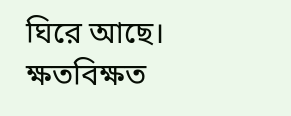ঘিরে আছে। ক্ষতবিক্ষত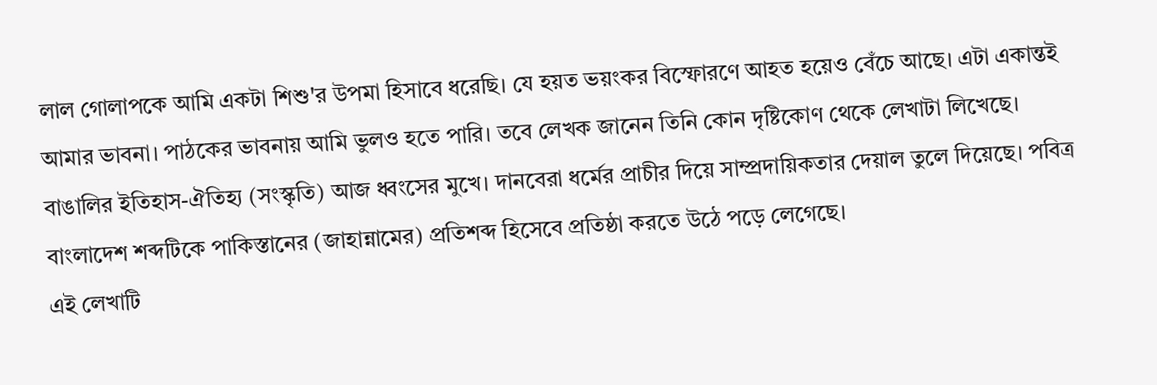লাল গোলাপকে আমি একটা শিশু'র উপমা হিসাবে ধরেছি। যে হয়ত ভয়ংকর বিস্ফোরণে আহত হয়েও বেঁচে আছে। এটা একান্তই আমার ভাবনা। পাঠকের ভাবনায় আমি ভুলও হতে পারি। তবে লেখক জানেন তিনি কোন দৃষ্টিকোণ থেকে লেখাটা লিখেছে।
বাঙালির ইতিহাস-ঐতিহ্য (সংস্কৃতি) আজ ধ্বংসের মুখে। দানবেরা ধর্মের প্রাচীর দিয়ে সাম্প্রদায়িকতার দেয়াল তুলে দিয়েছে। পবিত্র বাংলাদেশ শব্দটিকে পাকিস্তানের (জাহান্নামের) প্রতিশব্দ হিসেবে প্রতিষ্ঠা করতে উঠে পড়ে লেগেছে।
এই লেখাটি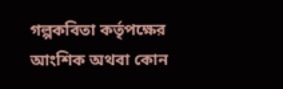গল্পকবিতা কর্তৃপক্ষের আংশিক অথবা কোন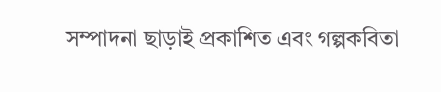সম্পাদনা ছাড়াই প্রকাশিত এবং গল্পকবিতা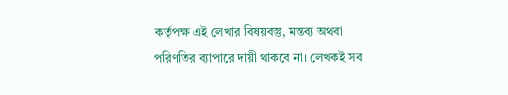কর্তৃপক্ষ এই লেখার বিষয়বস্তু, মন্তব্য অথবা পরিণতির ব্যাপারে দায়ী থাকবে না। লেখকই সব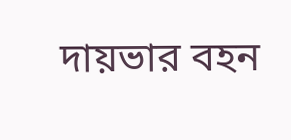দায়ভার বহন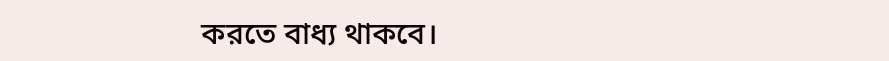করতে বাধ্য থাকবে।